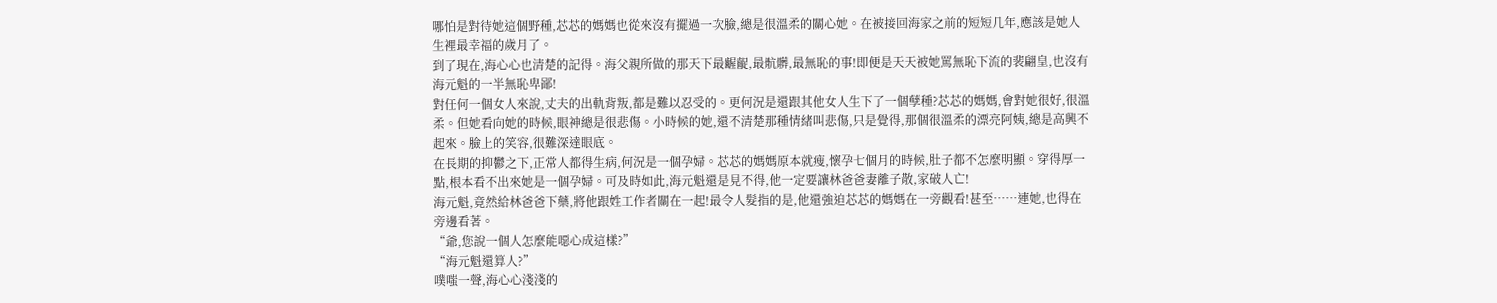哪怕是對待她這個野種,芯芯的媽媽也從來沒有擺過一次臉,總是很溫柔的關心她。在被接回海家之前的短短几年,應該是她人生裡最幸福的歲月了。
到了現在,海心心也清楚的記得。海父親所做的那天下最齷齪,最骯髒,最無恥的事!即便是天天被她罵無恥下流的裴翩皇,也沒有海元魁的一半無恥卑鄙!
對任何一個女人來說,丈夫的出軌背叛,都是難以忍受的。更何況是還跟其他女人生下了一個孽種?芯芯的媽媽,會對她很好,很溫柔。但她看向她的時候,眼神總是很悲傷。小時候的她,還不清楚那種情緒叫悲傷,只是覺得,那個很溫柔的漂亮阿姨,總是高興不起來。臉上的笑容,很難深達眼底。
在長期的抑鬱之下,正常人都得生病,何況是一個孕婦。芯芯的媽媽原本就瘦,懷孕七個月的時候,肚子都不怎麼明顯。穿得厚一點,根本看不出來她是一個孕婦。可及時如此,海元魁還是見不得,他一定要讓林爸爸妻離子散,家破人亡!
海元魁,竟然給林爸爸下藥,將他跟姓工作者關在一起!最令人髮指的是,他還強迫芯芯的媽媽在一旁觀看!甚至……連她,也得在旁邊看著。
“爺,您說一個人怎麼能噁心成這樣?”
“海元魁還算人?”
噗嗤一聲,海心心淺淺的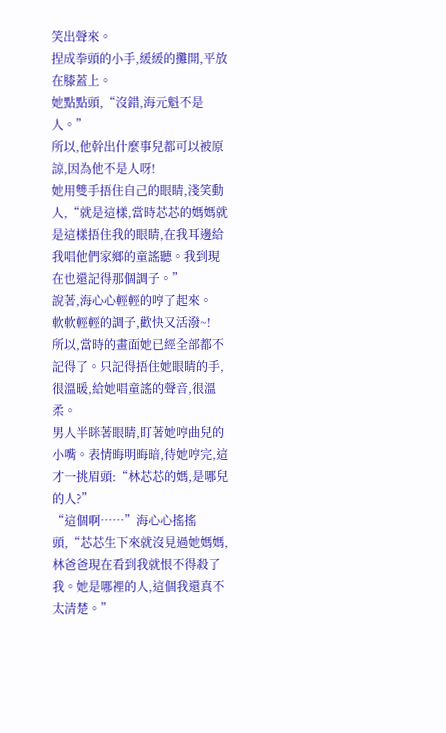笑出聲來。
捏成拳頭的小手,緩緩的攤開,平放在膝蓋上。
她點點頭,“沒錯,海元魁不是人。”
所以,他幹出什麼事兒都可以被原諒,因為他不是人呀!
她用雙手捂住自己的眼睛,淺笑動人,“就是這樣,當時芯芯的媽媽就是這樣捂住我的眼睛,在我耳邊給我唱他們家鄉的童謠聽。我到現在也還記得那個調子。”
說著,海心心輕輕的哼了起來。
軟軟輕輕的調子,歡快又活潑~!
所以,當時的畫面她已經全部都不記得了。只記得捂住她眼睛的手,很溫暖,給她唱童謠的聲音,很溫柔。
男人半眯著眼睛,盯著她哼曲兒的小嘴。表情晦明晦暗,待她哼完,這才一挑眉頭:“林芯芯的媽,是哪兒的人?”
“這個啊……”海心心搖搖頭,“芯芯生下來就沒見過她媽媽,林爸爸現在看到我就恨不得殺了我。她是哪裡的人,這個我還真不太清楚。”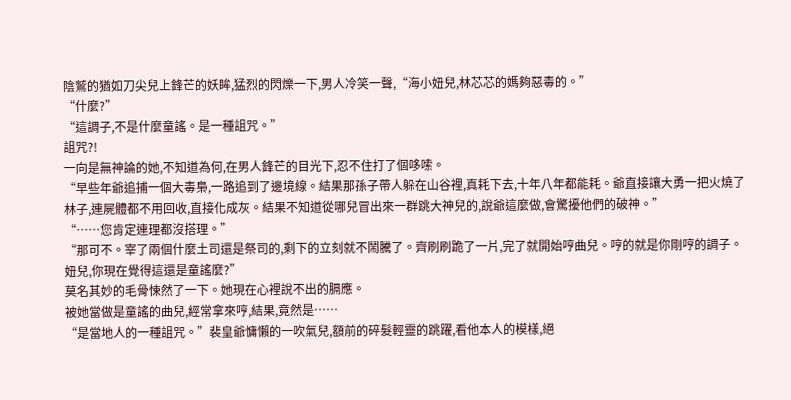陰鷲的猶如刀尖兒上鋒芒的妖眸,猛烈的閃爍一下,男人冷笑一聲,“海小妞兒,林芯芯的媽夠惡毒的。”
“什麼?”
“這調子,不是什麼童謠。是一種詛咒。”
詛咒?!
一向是無神論的她,不知道為何,在男人鋒芒的目光下,忍不住打了個哆嗦。
“早些年爺追捕一個大毒梟,一路追到了邊境線。結果那孫子帶人躲在山谷裡,真耗下去,十年八年都能耗。爺直接讓大勇一把火燒了林子,連屍體都不用回收,直接化成灰。結果不知道從哪兒冒出來一群跳大神兒的,說爺這麼做,會驚擾他們的破神。”
“……您肯定連理都沒搭理。”
“那可不。宰了兩個什麼土司還是祭司的,剩下的立刻就不鬧騰了。齊刷刷跪了一片,完了就開始哼曲兒。哼的就是你剛哼的調子。妞兒,你現在覺得這還是童謠麼?”
莫名其妙的毛骨悚然了一下。她現在心裡說不出的膈應。
被她當做是童謠的曲兒,經常拿來哼,結果,竟然是……
“是當地人的一種詛咒。”裴皇爺慵懶的一吹氣兒,額前的碎髮輕靈的跳躍,看他本人的模樣,絕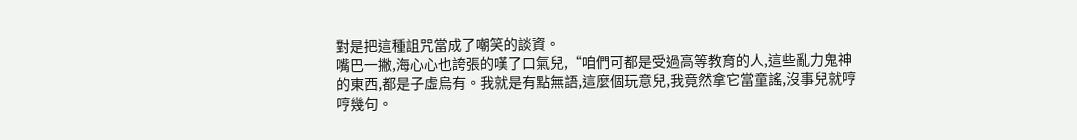對是把這種詛咒當成了嘲笑的談資。
嘴巴一撇,海心心也誇張的嘆了口氣兒,“咱們可都是受過高等教育的人,這些亂力鬼神的東西,都是子虛烏有。我就是有點無語,這麼個玩意兒,我竟然拿它當童謠,沒事兒就哼哼幾句。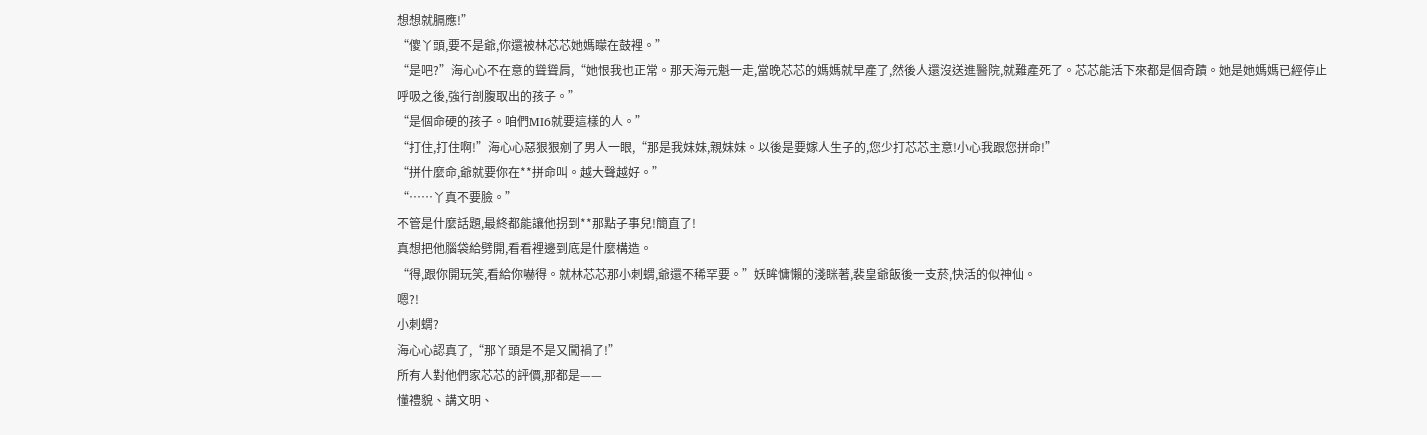想想就膈應!”
“傻丫頭,要不是爺,你還被林芯芯她媽矇在鼓裡。”
“是吧?”海心心不在意的聳聳肩,“她恨我也正常。那天海元魁一走,當晚芯芯的媽媽就早產了,然後人還沒送進醫院,就難產死了。芯芯能活下來都是個奇蹟。她是她媽媽已經停止呼吸之後,強行剖腹取出的孩子。”
“是個命硬的孩子。咱們MI6就要這樣的人。”
“打住,打住啊!”海心心惡狠狠剜了男人一眼,“那是我妹妹,親妹妹。以後是要嫁人生子的,您少打芯芯主意!小心我跟您拼命!”
“拼什麼命,爺就要你在**拼命叫。越大聲越好。”
“……丫真不要臉。”
不管是什麼話題,最終都能讓他拐到**那點子事兒!簡直了!
真想把他腦袋給劈開,看看裡邊到底是什麼構造。
“得,跟你開玩笑,看給你嚇得。就林芯芯那小刺蝟,爺還不稀罕要。”妖眸慵懶的淺眯著,裴皇爺飯後一支菸,快活的似神仙。
嗯?!
小刺蝟?
海心心認真了,“那丫頭是不是又闖禍了!”
所有人對他們家芯芯的評價,那都是——
懂禮貌、講文明、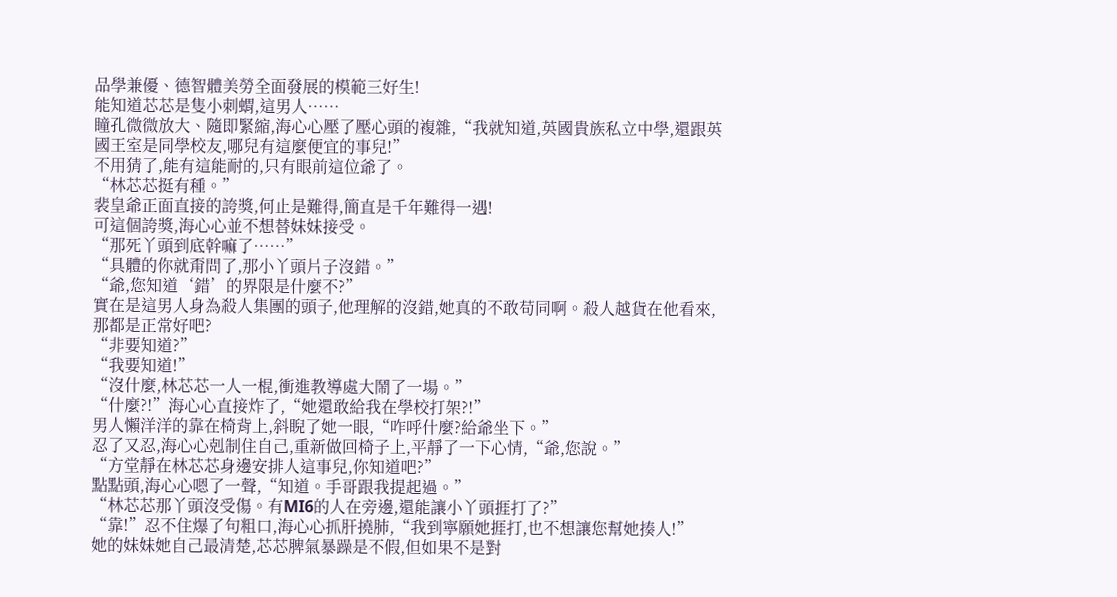品學兼優、德智體美勞全面發展的模範三好生!
能知道芯芯是隻小刺蝟,這男人……
瞳孔微微放大、隨即緊縮,海心心壓了壓心頭的複雜,“我就知道,英國貴族私立中學,還跟英國王室是同學校友,哪兒有這麼便宜的事兒!”
不用猜了,能有這能耐的,只有眼前這位爺了。
“林芯芯挺有種。”
裴皇爺正面直接的誇獎,何止是難得,簡直是千年難得一遇!
可這個誇獎,海心心並不想替妹妹接受。
“那死丫頭到底幹嘛了……”
“具體的你就甭問了,那小丫頭片子沒錯。”
“爺,您知道‘錯’的界限是什麼不?”
實在是這男人身為殺人集團的頭子,他理解的沒錯,她真的不敢苟同啊。殺人越貨在他看來,那都是正常好吧?
“非要知道?”
“我要知道!”
“沒什麼,林芯芯一人一棍,衝進教導處大鬧了一場。”
“什麼?!”海心心直接炸了,“她還敢給我在學校打架?!”
男人懶洋洋的靠在椅背上,斜睨了她一眼,“咋呼什麼?給爺坐下。”
忍了又忍,海心心剋制住自己,重新做回椅子上,平靜了一下心情,“爺,您說。”
“方堂靜在林芯芯身邊安排人這事兒,你知道吧?”
點點頭,海心心嗯了一聲,“知道。手哥跟我提起過。”
“林芯芯那丫頭沒受傷。有MI6的人在旁邊,還能讓小丫頭捱打了?”
“靠!”忍不住爆了句粗口,海心心抓肝撓肺,“我到寧願她捱打,也不想讓您幫她揍人!”
她的妹妹她自己最清楚,芯芯脾氣暴躁是不假,但如果不是對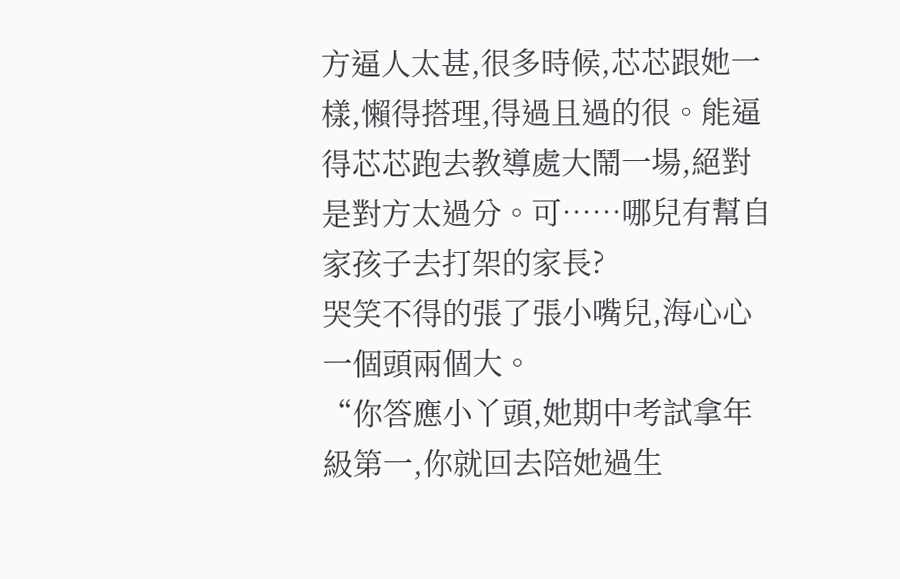方逼人太甚,很多時候,芯芯跟她一樣,懶得搭理,得過且過的很。能逼得芯芯跑去教導處大鬧一場,絕對是對方太過分。可……哪兒有幫自家孩子去打架的家長?
哭笑不得的張了張小嘴兒,海心心一個頭兩個大。
“你答應小丫頭,她期中考試拿年級第一,你就回去陪她過生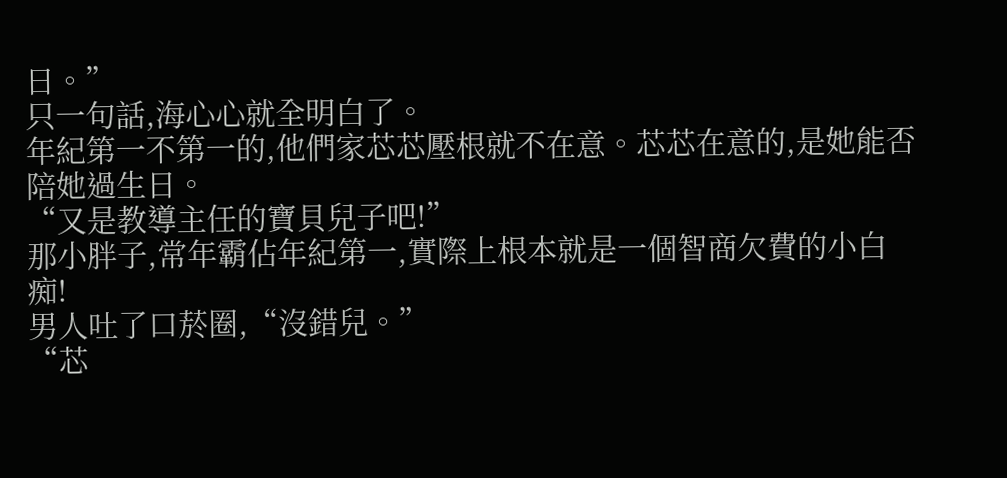日。”
只一句話,海心心就全明白了。
年紀第一不第一的,他們家芯芯壓根就不在意。芯芯在意的,是她能否陪她過生日。
“又是教導主任的寶貝兒子吧!”
那小胖子,常年霸佔年紀第一,實際上根本就是一個智商欠費的小白痴!
男人吐了口菸圈,“沒錯兒。”
“芯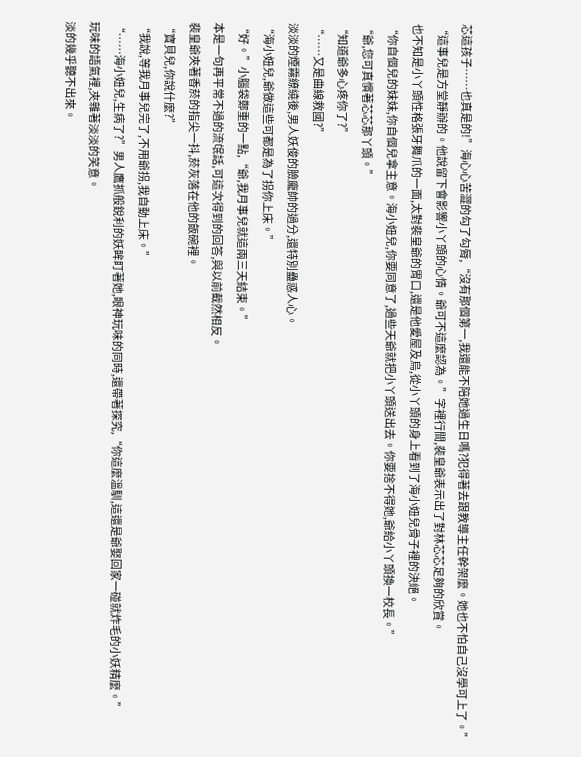芯這孩子……也真是的!”海心心苦澀的勾了勾脣,“沒有那個第一,我還能不陪她過生日嗎?犯得著去跟教導主任幹架麼。她也不怕自己沒學可上了。”
“這事兒是方堂靜辦的。他說留下會影響小丫頭的心情。爺可不這麼認為。”字裡行間,裴皇爺表示出了對林芯芯足夠的欣賞。
也不知是小丫頭性格張牙舞爪的一面,太對裴皇爺的胃口,還是他愛屋及烏,從小丫頭的身上看到了海小妞兒骨子裡的決絕。
“你自個兒的妹妹,你自個兒拿主意。海小妞兒,你要同意了,過些天爺就把小丫頭送出去。你要捨不得她,爺給小丫頭換一校長。”
“爺,您可真慣著芯芯那丫頭。”
“知道爺多心疼你了?”
“……又是曲線救國?”
淡淡的煙霧繚繞後,男人妖俊的臉龐帥的過分,還特別蠱惑人心。
“海小妞兒,爺做這些可都是為了拐你上床。”
“好。”小腦袋鄭重的一點,“爺,我月事兒就這兩三天結束。”
本是一句再平常不過的流氓話,可這次得到的回答,與以前截然相反。
裴皇爺夾著香菸的指尖一抖,菸灰落在他的飯碗裡。
“寶貝兒,你說什麼?”
“我說,等我月事兒完了,不用爺拐,我自動上床。”
“……海小妞兒,生病了?”男人鷹抓般銳利的妖眸盯著她,眼神玩味的同時,還帶著探究,“你這麼溫馴,這還是爺娶回家一碰就炸毛的小妖精麼。”
玩味的語氣裡,夾雜著淡淡的笑意。
淡的幾乎聽不出來。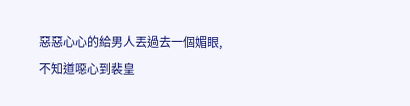惡惡心心的給男人丟過去一個媚眼,不知道噁心到裴皇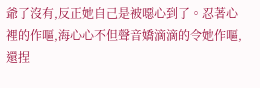爺了沒有,反正她自己是被噁心到了。忍著心裡的作嘔,海心心不但聲音嬌滴滴的令她作嘔,還捏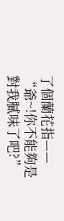了個蘭花指——
“爺~!你不能夠是對我膩味了吧?”